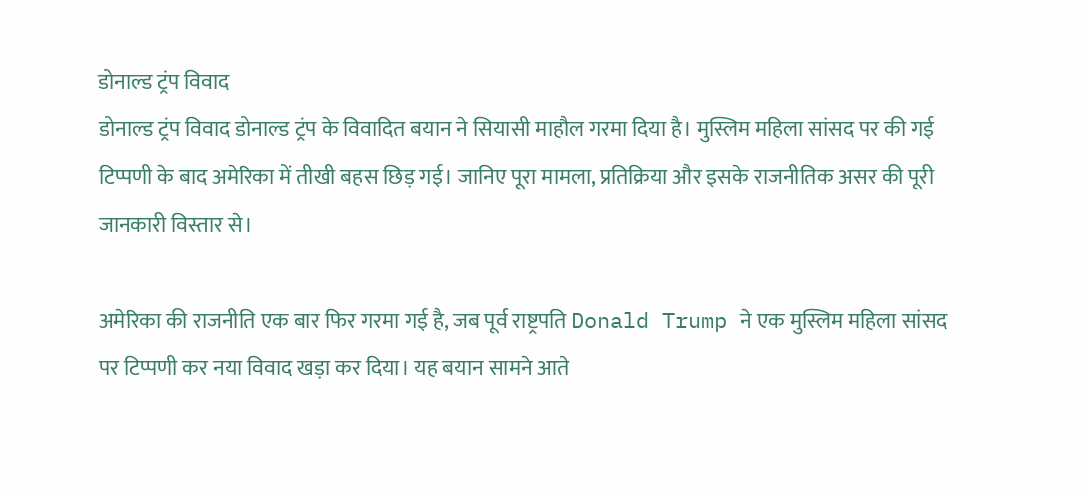डोनाल्ड ट्रंप विवाद
डोनाल्ड ट्रंप विवाद डोनाल्ड ट्रंप के विवादित बयान ने सियासी माहौल गरमा दिया है। मुस्लिम महिला सांसद पर की गई टिप्पणी के बाद अमेरिका में तीखी बहस छिड़ गई। जानिए पूरा मामला, प्रतिक्रिया और इसके राजनीतिक असर की पूरी जानकारी विस्तार से।

अमेरिका की राजनीति एक बार फिर गरमा गई है, जब पूर्व राष्ट्रपति Donald Trump ने एक मुस्लिम महिला सांसद पर टिप्पणी कर नया विवाद खड़ा कर दिया। यह बयान सामने आते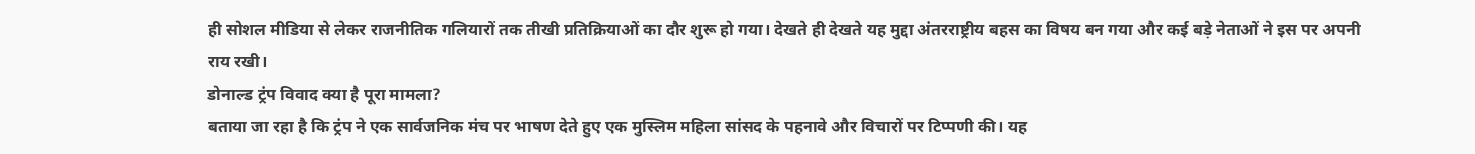ही सोशल मीडिया से लेकर राजनीतिक गलियारों तक तीखी प्रतिक्रियाओं का दौर शुरू हो गया। देखते ही देखते यह मुद्दा अंतरराष्ट्रीय बहस का विषय बन गया और कई बड़े नेताओं ने इस पर अपनी राय रखी।
डोनाल्ड ट्रंप विवाद क्या है पूरा मामला?
बताया जा रहा है कि ट्रंप ने एक सार्वजनिक मंच पर भाषण देते हुए एक मुस्लिम महिला सांसद के पहनावे और विचारों पर टिप्पणी की। यह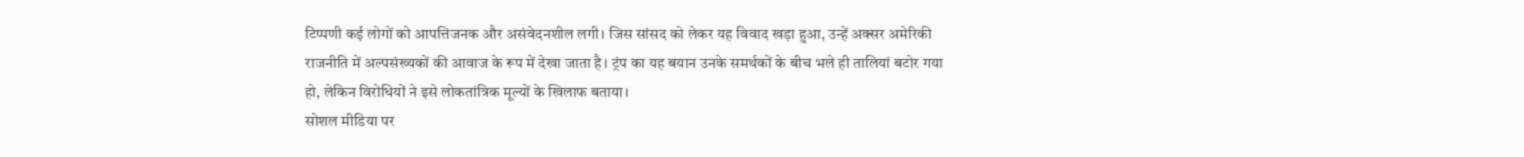टिप्पणी कई लोगों को आपत्तिजनक और असंवेदनशील लगी। जिस सांसद को लेकर यह विवाद खड़ा हुआ, उन्हें अक्सर अमेरिकी राजनीति में अल्पसंख्यकों की आवाज के रूप में देखा जाता है। ट्रंप का यह बयान उनके समर्थकों के बीच भले ही तालियां बटोर गया हो, लेकिन विरोधियों ने इसे लोकतांत्रिक मूल्यों के खिलाफ बताया।
सोशल मीडिया पर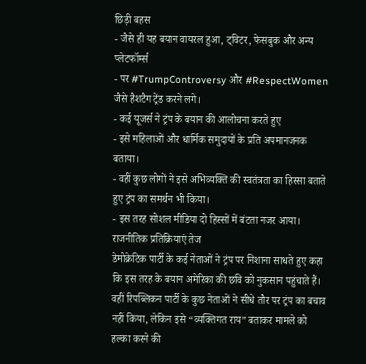छिड़ी बहस
- जैसे ही यह बयान वायरल हुआ, ट्विटर, फेसबुक और अन्य प्लेटफॉर्म्स
- पर #TrumpControversy और #RespectWomen जैसे हैशटैग ट्रेंड करने लगे।
- कई यूजर्स ने ट्रंप के बयान की आलोचना करते हुए
- इसे महिलाओं और धार्मिक समुदायों के प्रति अपमानजनक बताया।
- वहीं कुछ लोगों ने इसे अभिव्यक्ति की स्वतंत्रता का हिस्सा बताते हुए ट्रंप का समर्थन भी किया।
- इस तरह सोशल मीडिया दो हिस्सों में बंटता नजर आया।
राजनीतिक प्रतिक्रियाएं तेज
डेमोक्रेटिक पार्टी के कई नेताओं ने ट्रंप पर निशाना साधते हुए कहा कि इस तरह के बयान अमेरिका की छवि को नुकसान पहुंचाते हैं। वहीं रिपब्लिकन पार्टी के कुछ नेताओं ने सीधे तौर पर ट्रंप का बचाव नहीं किया, लेकिन इसे “व्यक्तिगत राय” बताकर मामले को हल्का करने की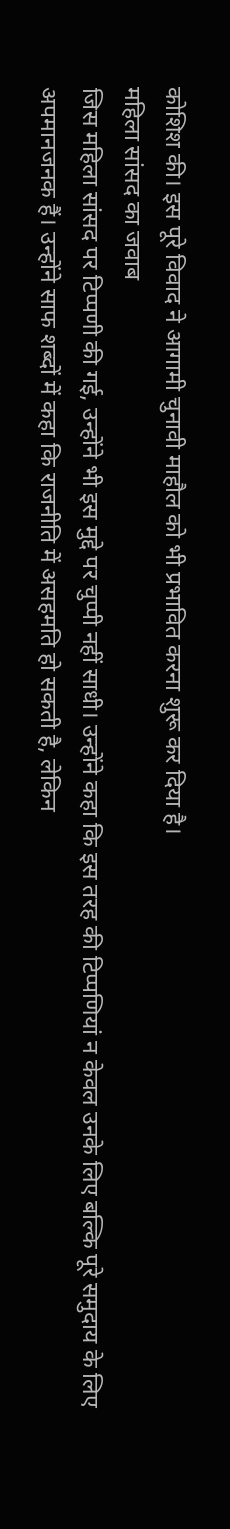कोशिश की। इस पूरे विवाद ने आगामी चुनावी माहौल को भी प्रभावित करना शुरू कर दिया है।
महिला सांसद का जवाब
जिस महिला सांसद पर टिप्पणी की गई, उन्होंने भी इस मुद्दे पर चुप्पी नहीं साधी। उन्होंने कहा कि इस तरह की टिप्पणियां न केवल उनके लिए बल्कि पूरे समुदाय के लिए अपमानजनक हैं। उन्होंने साफ शब्दों में कहा कि राजनीति में असहमति हो सकती है, लेकिन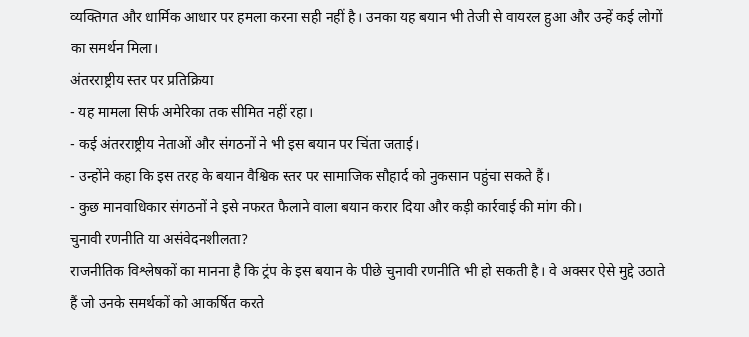व्यक्तिगत और धार्मिक आधार पर हमला करना सही नहीं है। उनका यह बयान भी तेजी से वायरल हुआ और उन्हें कई लोगों का समर्थन मिला।
अंतरराष्ट्रीय स्तर पर प्रतिक्रिया
- यह मामला सिर्फ अमेरिका तक सीमित नहीं रहा।
- कई अंतरराष्ट्रीय नेताओं और संगठनों ने भी इस बयान पर चिंता जताई।
- उन्होंने कहा कि इस तरह के बयान वैश्विक स्तर पर सामाजिक सौहार्द को नुकसान पहुंचा सकते हैं।
- कुछ मानवाधिकार संगठनों ने इसे नफरत फैलाने वाला बयान करार दिया और कड़ी कार्रवाई की मांग की।
चुनावी रणनीति या असंवेदनशीलता?
राजनीतिक विश्लेषकों का मानना है कि ट्रंप के इस बयान के पीछे चुनावी रणनीति भी हो सकती है। वे अक्सर ऐसे मुद्दे उठाते हैं जो उनके समर्थकों को आकर्षित करते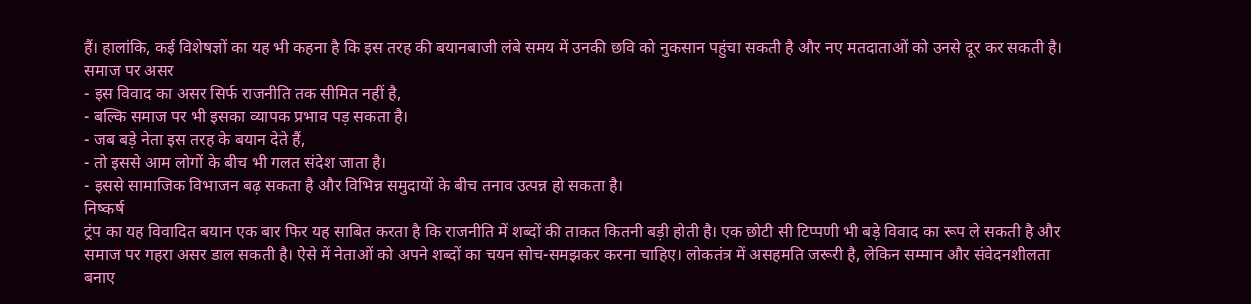हैं। हालांकि, कई विशेषज्ञों का यह भी कहना है कि इस तरह की बयानबाजी लंबे समय में उनकी छवि को नुकसान पहुंचा सकती है और नए मतदाताओं को उनसे दूर कर सकती है।
समाज पर असर
- इस विवाद का असर सिर्फ राजनीति तक सीमित नहीं है,
- बल्कि समाज पर भी इसका व्यापक प्रभाव पड़ सकता है।
- जब बड़े नेता इस तरह के बयान देते हैं,
- तो इससे आम लोगों के बीच भी गलत संदेश जाता है।
- इससे सामाजिक विभाजन बढ़ सकता है और विभिन्न समुदायों के बीच तनाव उत्पन्न हो सकता है।
निष्कर्ष
ट्रंप का यह विवादित बयान एक बार फिर यह साबित करता है कि राजनीति में शब्दों की ताकत कितनी बड़ी होती है। एक छोटी सी टिप्पणी भी बड़े विवाद का रूप ले सकती है और समाज पर गहरा असर डाल सकती है। ऐसे में नेताओं को अपने शब्दों का चयन सोच-समझकर करना चाहिए। लोकतंत्र में असहमति जरूरी है, लेकिन सम्मान और संवेदनशीलता बनाए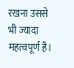रखना उससे भी ज्यादा महत्वपूर्ण है।